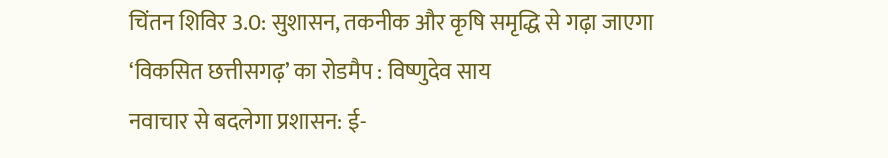चिंतन शिविर 3.0: सुशासन, तकनीक और कृषि समृद्धि से गढ़ा जाएगा ‘विकसित छत्तीसगढ़’ का रोडमैप : विष्णुदेव साय
नवाचार से बदलेगा प्रशासन: ई-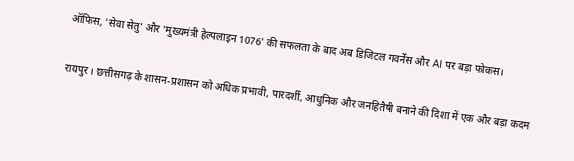ऑफिस, 'सेवा सेतु' और 'मुख्यमंत्री हेल्पलाइन 1076' की सफलता के बाद अब डिजिटल गवर्नेंस और AI पर बड़ा फोकस।

रायपुर । छत्तीसगढ़ के शासन-प्रशासन को अधिक प्रभावी, पारदर्शी, आधुनिक और जनहितैषी बनाने की दिशा में एक और बड़ा कदम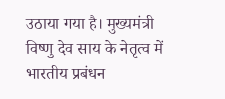उठाया गया है। मुख्यमंत्री विष्णु देव साय के नेतृत्व में भारतीय प्रबंधन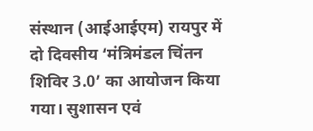संस्थान (आईआईएम) रायपुर में दो दिवसीय ‘मंत्रिमंडल चिंतन शिविर 3.0’ का आयोजन किया गया। सुशासन एवं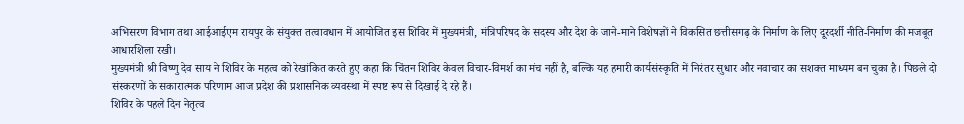अभिसरण विभाग तथा आईआईएम रायपुर के संयुक्त तत्वावधान में आयोजित इस शिविर में मुख्यमंत्री, मंत्रिपरिषद के सदस्य और देश के जाने-माने विशेषज्ञों ने विकसित छत्तीसगढ़ के निर्माण के लिए दूरदर्शी नीति-निर्माण की मजबूत आधारशिला रखी।
मुख्यमंत्री श्री विष्णु देव साय ने शिविर के महत्व को रेखांकित करते हुए कहा कि चिंतन शिविर केवल विचार-विमर्श का मंच नहीं है, बल्कि यह हमारी कार्यसंस्कृति में निरंतर सुधार और नवाचार का सशक्त माध्यम बन चुका है। पिछले दो संस्करणों के सकारात्मक परिणाम आज प्रदेश की प्रशासनिक व्यवस्था में स्पष्ट रूप से दिखाई दे रहे हैं।
शिविर के पहले दिन नेतृत्व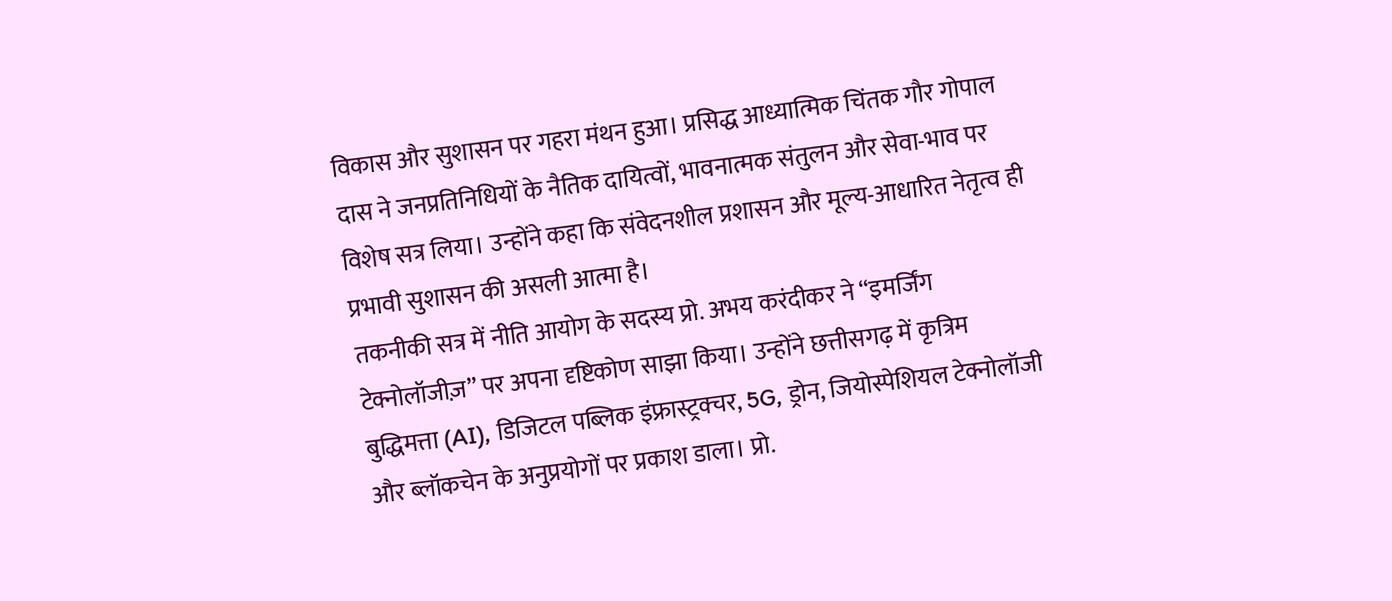विकास और सुशासन पर गहरा मंथन हुआ। प्रसिद्ध आध्यात्मिक चिंतक गौर गोपाल दास ने जनप्रतिनिधियों के नैतिक दायित्वों, भावनात्मक संतुलन और सेवा-भाव पर विशेष सत्र लिया। उन्होंने कहा कि संवेदनशील प्रशासन और मूल्य-आधारित नेतृत्व ही प्रभावी सुशासन की असली आत्मा है।
तकनीकी सत्र में नीति आयोग के सदस्य प्रो. अभय करंदीकर ने “इमर्जिंग टेक्नोलॉजीज़” पर अपना दृष्टिकोण साझा किया। उन्होंने छत्तीसगढ़ में कृत्रिम बुद्धिमत्ता (AI), डिजिटल पब्लिक इंफ्रास्ट्रक्चर, 5G, ड्रोन, जियोस्पेशियल टेक्नोलॉजी और ब्लॉकचेन के अनुप्रयोगों पर प्रकाश डाला। प्रो.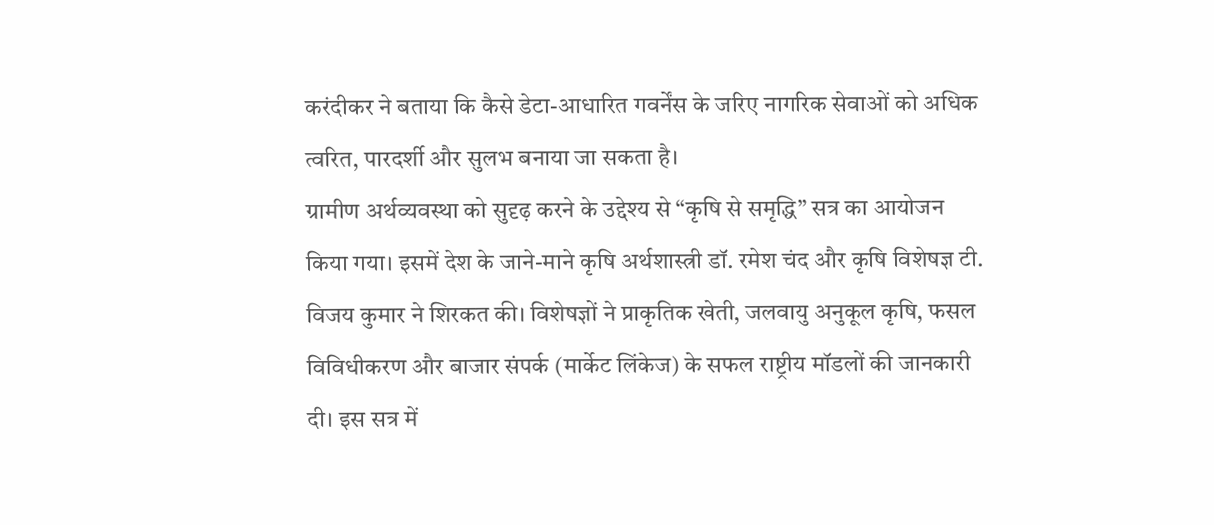करंदीकर ने बताया कि कैसे डेटा-आधारित गवर्नेंस के जरिए नागरिक सेवाओं को अधिक त्वरित, पारदर्शी और सुलभ बनाया जा सकता है।
ग्रामीण अर्थव्यवस्था को सुदृढ़ करने के उद्देश्य से “कृषि से समृद्धि” सत्र का आयोजन किया गया। इसमें देश के जाने-माने कृषि अर्थशास्त्री डॉ. रमेश चंद और कृषि विशेषज्ञ टी. विजय कुमार ने शिरकत की। विशेषज्ञों ने प्राकृतिक खेती, जलवायु अनुकूल कृषि, फसल विविधीकरण और बाजार संपर्क (मार्केट लिंकेज) के सफल राष्ट्रीय मॉडलों की जानकारी दी। इस सत्र में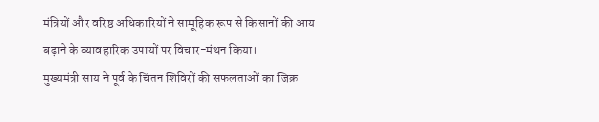मंत्रियों और वरिष्ठ अधिकारियों ने सामूहिक रूप से किसानों की आय बढ़ाने के व्यावहारिक उपायों पर विचार-मंथन किया।
मुख्यमंत्री साय ने पूर्व के चिंतन शिविरों की सफलताओं का जिक्र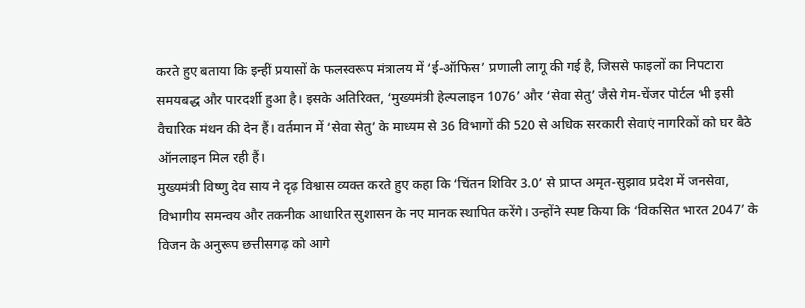करते हुए बताया कि इन्हीं प्रयासों के फलस्वरूप मंत्रालय में ‘ई-ऑफिस’ प्रणाली लागू की गई है, जिससे फाइलों का निपटारा समयबद्ध और पारदर्शी हुआ है। इसके अतिरिक्त, ‘मुख्यमंत्री हेल्पलाइन 1076’ और ‘सेवा सेतु’ जैसे गेम-चेंजर पोर्टल भी इसी वैचारिक मंथन की देन हैं। वर्तमान में ‘सेवा सेतु’ के माध्यम से 36 विभागों की 520 से अधिक सरकारी सेवाएं नागरिकों को घर बैठे ऑनलाइन मिल रही हैं।
मुख्यमंत्री विष्णु देव साय ने दृढ़ विश्वास व्यक्त करते हुए कहा कि ‘चिंतन शिविर 3.0’ से प्राप्त अमृत-सुझाव प्रदेश में जनसेवा, विभागीय समन्वय और तकनीक आधारित सुशासन के नए मानक स्थापित करेंगे। उन्होंने स्पष्ट किया कि ‘विकसित भारत 2047’ के विजन के अनुरूप छत्तीसगढ़ को आगे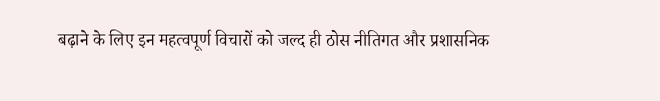बढ़ाने के लिए इन महत्वपूर्ण विचारों को जल्द ही ठोस नीतिगत और प्रशासनिक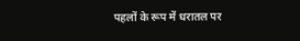पहलों के रूप में धरातल पर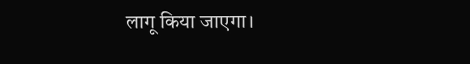लागू किया जाएगा।